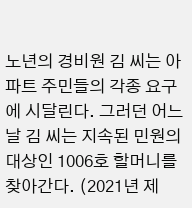노년의 경비원 김 씨는 아파트 주민들의 각종 요구에 시달린다. 그러던 어느 날 김 씨는 지속된 민원의 대상인 1006호 할머니를 찾아간다. (2021년 제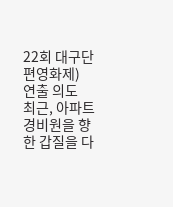22회 대구단편영화제)
연출 의도
최근, 아파트 경비원을 향한 갑질을 다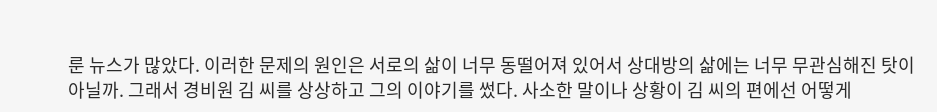룬 뉴스가 많았다. 이러한 문제의 원인은 서로의 삶이 너무 동떨어져 있어서 상대방의 삶에는 너무 무관심해진 탓이 아닐까. 그래서 경비원 김 씨를 상상하고 그의 이야기를 썼다. 사소한 말이나 상황이 김 씨의 편에선 어떻게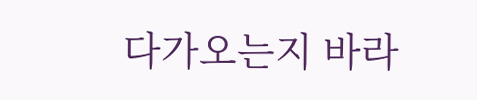다가오는지 바라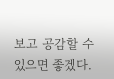보고 공감할 수 있으면 좋겠다.